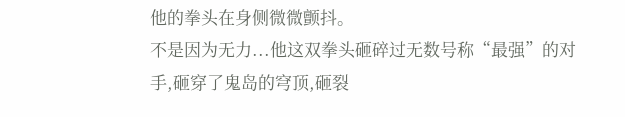他的拳头在身侧微微颤抖。
不是因为无力...他这双拳头砸碎过无数号称“最强”的对手,砸穿了鬼岛的穹顶,砸裂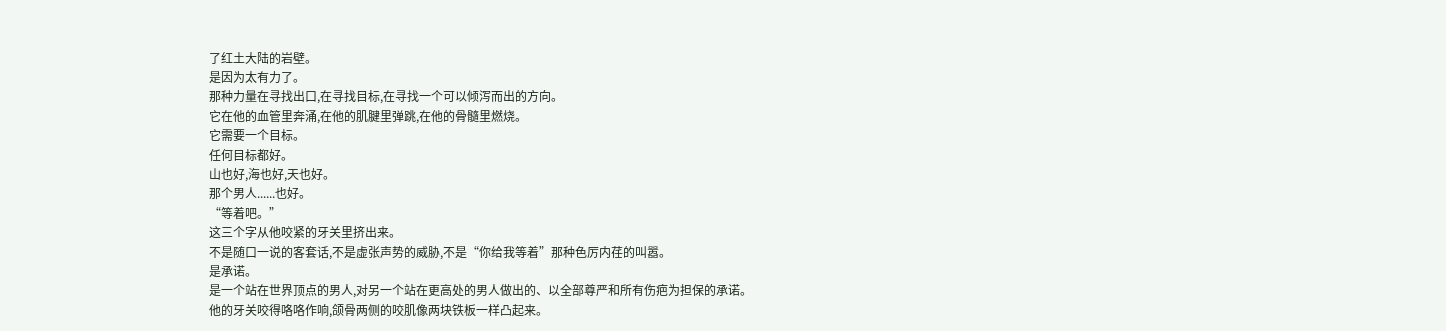了红土大陆的岩壁。
是因为太有力了。
那种力量在寻找出口,在寻找目标,在寻找一个可以倾泻而出的方向。
它在他的血管里奔涌,在他的肌腱里弹跳,在他的骨髓里燃烧。
它需要一个目标。
任何目标都好。
山也好,海也好,天也好。
那个男人......也好。
“等着吧。”
这三个字从他咬紧的牙关里挤出来。
不是随口一说的客套话,不是虚张声势的威胁,不是“你给我等着”那种色厉内荏的叫嚣。
是承诺。
是一个站在世界顶点的男人,对另一个站在更高处的男人做出的、以全部尊严和所有伤疤为担保的承诺。
他的牙关咬得咯咯作响,颌骨两侧的咬肌像两块铁板一样凸起来。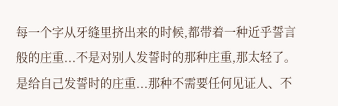每一个字从牙缝里挤出来的时候,都带着一种近乎誓言般的庄重...不是对别人发誓时的那种庄重,那太轻了。
是给自己发誓时的庄重...那种不需要任何见证人、不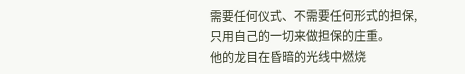需要任何仪式、不需要任何形式的担保,只用自己的一切来做担保的庄重。
他的龙目在昏暗的光线中燃烧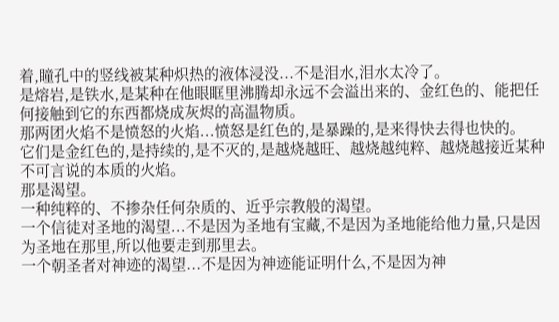着,瞳孔中的竖线被某种炽热的液体浸没...不是泪水,泪水太冷了。
是熔岩,是铁水,是某种在他眼眶里沸腾却永远不会溢出来的、金红色的、能把任何接触到它的东西都烧成灰烬的高温物质。
那两团火焰不是愤怒的火焰...愤怒是红色的,是暴躁的,是来得快去得也快的。
它们是金红色的,是持续的,是不灭的,是越烧越旺、越烧越纯粹、越烧越接近某种不可言说的本质的火焰。
那是渴望。
一种纯粹的、不掺杂任何杂质的、近乎宗教般的渴望。
一个信徒对圣地的渴望...不是因为圣地有宝藏,不是因为圣地能给他力量,只是因为圣地在那里,所以他要走到那里去。
一个朝圣者对神迹的渴望...不是因为神迹能证明什么,不是因为神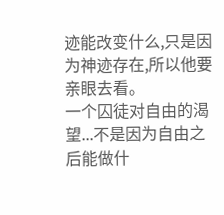迹能改变什么,只是因为神迹存在,所以他要亲眼去看。
一个囚徒对自由的渴望...不是因为自由之后能做什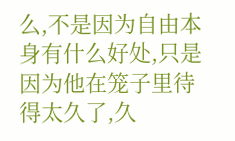么,不是因为自由本身有什么好处,只是因为他在笼子里待得太久了,久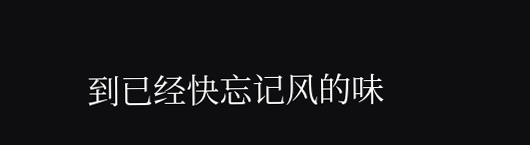到已经快忘记风的味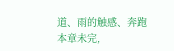道、雨的触感、奔跑
本章未完,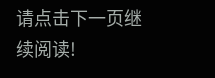请点击下一页继续阅读!